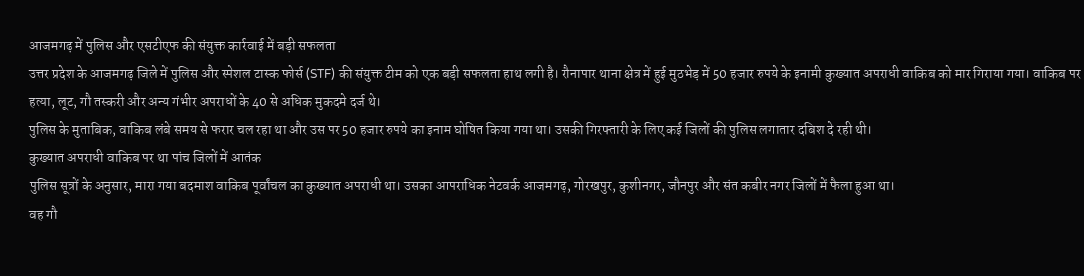आजमगढ़ में पुलिस और एसटीएफ की संयुक्त कार्रवाई में बड़ी सफलता
उत्तर प्रदेश के आजमगढ़ जिले में पुलिस और स्पेशल टास्क फोर्स (STF) की संयुक्त टीम को एक बड़ी सफलता हाथ लगी है। रौनापार थाना क्षेत्र में हुई मुठभेड़ में 50 हजार रुपये के इनामी कुख्यात अपराधी वाकिब को मार गिराया गया। वाकिब पर हत्या, लूट, गौ तस्करी और अन्य गंभीर अपराधों के 40 से अधिक मुकदमे दर्ज थे।
पुलिस के मुताबिक, वाकिब लंबे समय से फरार चल रहा था और उस पर 50 हजार रुपये का इनाम घोषित किया गया था। उसकी गिरफ्तारी के लिए कई जिलों की पुलिस लगातार दबिश दे रही थी।
कुख्यात अपराधी वाकिब पर था पांच जिलों में आतंक
पुलिस सूत्रों के अनुसार, मारा गया बदमाश वाकिब पूर्वांचल का कुख्यात अपराधी था। उसका आपराधिक नेटवर्क आजमगढ़, गोरखपुर, कुशीनगर, जौनपुर और संत कबीर नगर जिलों में फैला हुआ था।
वह गौ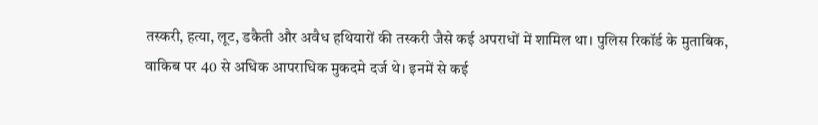तस्करी, हत्या, लूट, डकैती और अवैध हथियारों की तस्करी जैसे कई अपराधों में शामिल था। पुलिस रिकॉर्ड के मुताबिक, वाकिब पर 40 से अधिक आपराधिक मुकदमे दर्ज थे। इनमें से कई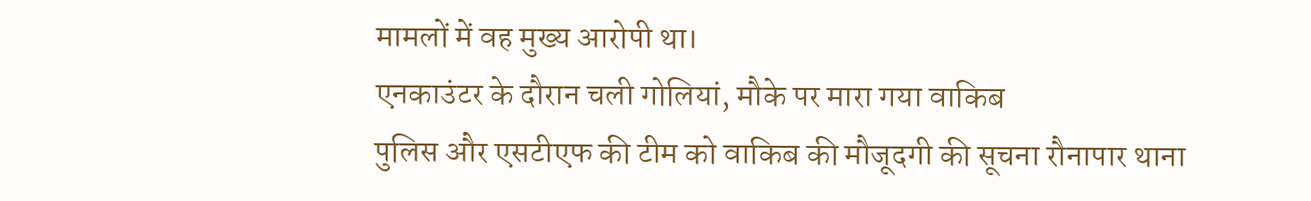मामलों में वह मुख्य आरोपी था।
एनकाउंटर के दौरान चली गोलियां, मौके पर मारा गया वाकिब
पुलिस और एसटीएफ की टीम को वाकिब की मौजूदगी की सूचना रौनापार थाना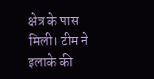क्षेत्र के पास मिली। टीम ने इलाके की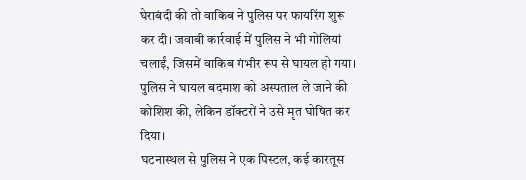घेराबंदी की तो वाकिब ने पुलिस पर फायरिंग शुरू कर दी। जवाबी कार्रवाई में पुलिस ने भी गोलियां चलाईं, जिसमें वाकिब गंभीर रूप से घायल हो गया।
पुलिस ने घायल बदमाश को अस्पताल ले जाने की कोशिश की, लेकिन डॉक्टरों ने उसे मृत घोषित कर दिया।
घटनास्थल से पुलिस ने एक पिस्टल, कई कारतूस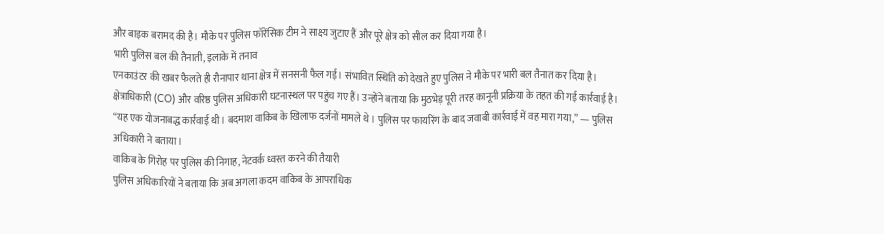और बाइक बरामद की है। मौके पर पुलिस फॉरेंसिक टीम ने साक्ष्य जुटाए हैं और पूरे क्षेत्र को सील कर दिया गया है।
भारी पुलिस बल की तैनाती, इलाके में तनाव
एनकाउंटर की खबर फैलते ही रौनापार थाना क्षेत्र में सनसनी फैल गई। संभावित स्थिति को देखते हुए पुलिस ने मौके पर भारी बल तैनात कर दिया है।
क्षेत्राधिकारी (CO) और वरिष्ठ पुलिस अधिकारी घटनास्थल पर पहुंच गए हैं। उन्होंने बताया कि मुठभेड़ पूरी तरह कानूनी प्रक्रिया के तहत की गई कार्रवाई है।
“यह एक योजनाबद्ध कार्रवाई थी। बदमाश वाकिब के खिलाफ दर्जनों मामले थे। पुलिस पर फायरिंग के बाद जवाबी कार्रवाई में वह मारा गया,” — पुलिस अधिकारी ने बताया।
वाकिब के गिरोह पर पुलिस की निगाह, नेटवर्क ध्वस्त करने की तैयारी
पुलिस अधिकारियों ने बताया कि अब अगला कदम वाकिब के आपराधिक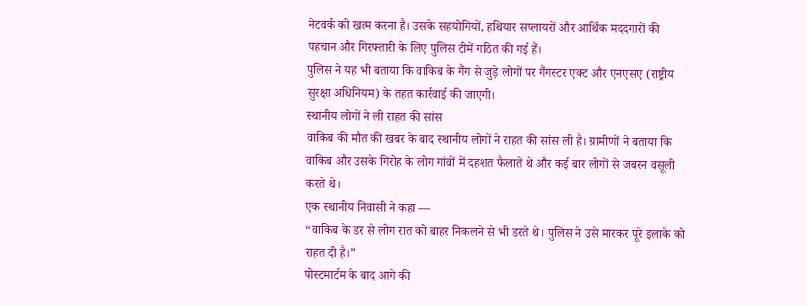नेटवर्क को खत्म करना है। उसके सहयोगियों, हथियार सप्लायरों और आर्थिक मददगारों की पहचान और गिरफ्तारी के लिए पुलिस टीमें गठित की गई हैं।
पुलिस ने यह भी बताया कि वाकिब के गैंग से जुड़े लोगों पर गैंगस्टर एक्ट और एनएसए (राष्ट्रीय सुरक्षा अधिनियम) के तहत कार्रवाई की जाएगी।
स्थानीय लोगों ने ली राहत की सांस
वाकिब की मौत की खबर के बाद स्थानीय लोगों ने राहत की सांस ली है। ग्रामीणों ने बताया कि वाकिब और उसके गिरोह के लोग गांवों में दहशत फैलाते थे और कई बार लोगों से जबरन वसूली करते थे।
एक स्थानीय निवासी ने कहा —
“वाकिब के डर से लोग रात को बाहर निकलने से भी डरते थे। पुलिस ने उसे मारकर पूरे इलाके को राहत दी है।”
पोस्टमार्टम के बाद आगे की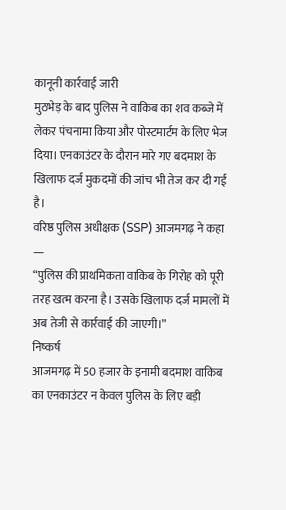कानूनी कार्रवाई जारी
मुठभेड़ के बाद पुलिस ने वाकिब का शव कब्जे में लेकर पंचनामा किया और पोस्टमार्टम के लिए भेज दिया। एनकाउंटर के दौरान मारे गए बदमाश के खिलाफ दर्ज मुकदमों की जांच भी तेज कर दी गई है।
वरिष्ठ पुलिस अधीक्षक (SSP) आजमगढ़ ने कहा —
“पुलिस की प्राथमिकता वाकिब के गिरोह को पूरी तरह खत्म करना है। उसके खिलाफ दर्ज मामलों में अब तेजी से कार्रवाई की जाएगी।”
निष्कर्ष
आजमगढ़ में 50 हजार के इनामी बदमाश वाकिब का एनकाउंटर न केवल पुलिस के लिए बड़ी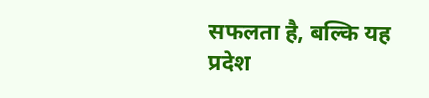सफलता है, बल्कि यह प्रदेश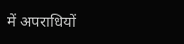में अपराधियों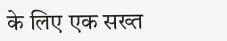के लिए एक सख्त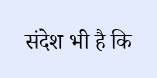संदेश भी है कि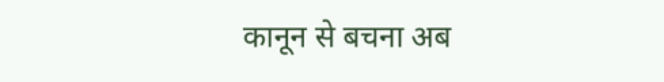कानून से बचना अब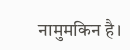नामुमकिन है।